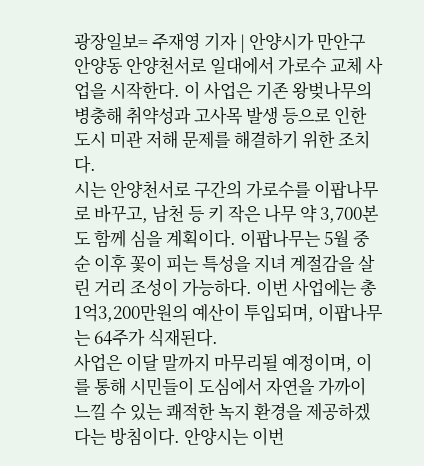광장일보= 주재영 기자 | 안양시가 만안구 안양동 안양천서로 일대에서 가로수 교체 사업을 시작한다. 이 사업은 기존 왕벚나무의 병충해 취약성과 고사목 발생 등으로 인한 도시 미관 저해 문제를 해결하기 위한 조치다.
시는 안양천서로 구간의 가로수를 이팝나무로 바꾸고, 남천 등 키 작은 나무 약 3,700본도 함께 심을 계획이다. 이팝나무는 5월 중순 이후 꽃이 피는 특성을 지녀 계절감을 살린 거리 조성이 가능하다. 이번 사업에는 총 1억3,200만원의 예산이 투입되며, 이팝나무는 64주가 식재된다.
사업은 이달 말까지 마무리될 예정이며, 이를 통해 시민들이 도심에서 자연을 가까이 느낄 수 있는 쾌적한 녹지 환경을 제공하겠다는 방침이다. 안양시는 이번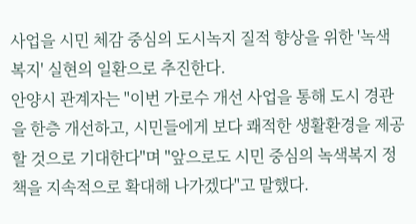사업을 시민 체감 중심의 도시녹지 질적 향상을 위한 '녹색복지' 실현의 일환으로 추진한다.
안양시 관계자는 "이번 가로수 개선 사업을 통해 도시 경관을 한층 개선하고, 시민들에게 보다 쾌적한 생활환경을 제공할 것으로 기대한다"며 "앞으로도 시민 중심의 녹색복지 정책을 지속적으로 확대해 나가겠다"고 말했다.